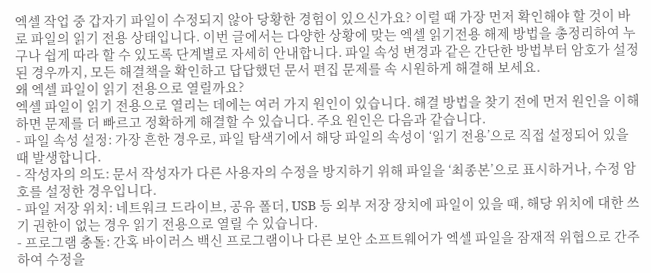엑셀 작업 중 갑자기 파일이 수정되지 않아 당황한 경험이 있으신가요? 이럴 때 가장 먼저 확인해야 할 것이 바로 파일의 읽기 전용 상태입니다. 이번 글에서는 다양한 상황에 맞는 엑셀 읽기전용 해제 방법을 총정리하여 누구나 쉽게 따라 할 수 있도록 단계별로 자세히 안내합니다. 파일 속성 변경과 같은 간단한 방법부터 암호가 설정된 경우까지, 모든 해결책을 확인하고 답답했던 문서 편집 문제를 속 시원하게 해결해 보세요.
왜 엑셀 파일이 읽기 전용으로 열릴까요?
엑셀 파일이 읽기 전용으로 열리는 데에는 여러 가지 원인이 있습니다. 해결 방법을 찾기 전에 먼저 원인을 이해하면 문제를 더 빠르고 정확하게 해결할 수 있습니다. 주요 원인은 다음과 같습니다.
- 파일 속성 설정: 가장 흔한 경우로, 파일 탐색기에서 해당 파일의 속성이 ‘읽기 전용’으로 직접 설정되어 있을 때 발생합니다.
- 작성자의 의도: 문서 작성자가 다른 사용자의 수정을 방지하기 위해 파일을 ‘최종본’으로 표시하거나, 수정 암호를 설정한 경우입니다.
- 파일 저장 위치: 네트워크 드라이브, 공유 폴더, USB 등 외부 저장 장치에 파일이 있을 때, 해당 위치에 대한 쓰기 권한이 없는 경우 읽기 전용으로 열릴 수 있습니다.
- 프로그램 충돌: 간혹 바이러스 백신 프로그램이나 다른 보안 소프트웨어가 엑셀 파일을 잠재적 위협으로 간주하여 수정을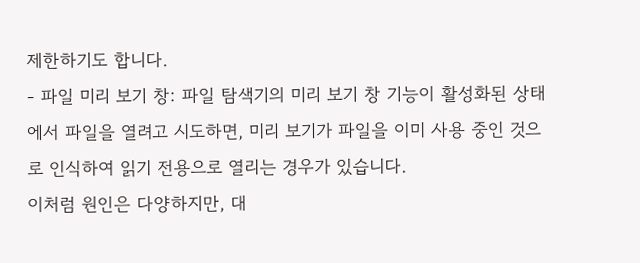제한하기도 합니다.
- 파일 미리 보기 창: 파일 탐색기의 미리 보기 창 기능이 활성화된 상태에서 파일을 열려고 시도하면, 미리 보기가 파일을 이미 사용 중인 것으로 인식하여 읽기 전용으로 열리는 경우가 있습니다.
이처럼 원인은 다양하지만, 대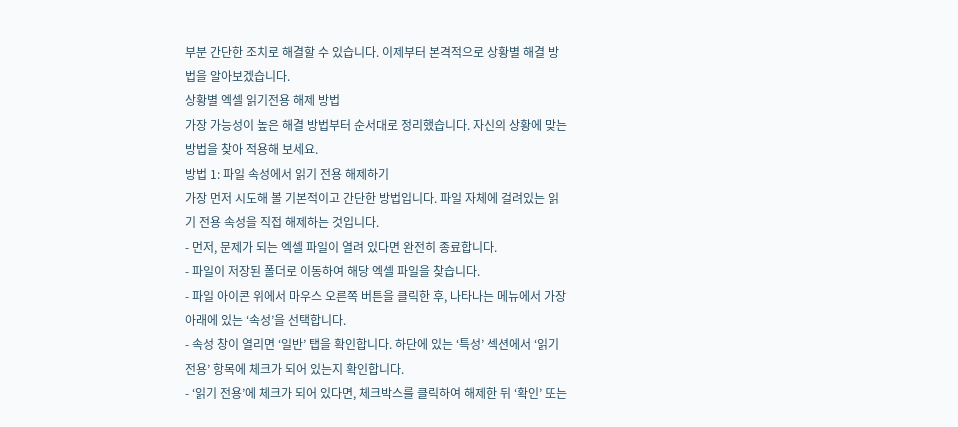부분 간단한 조치로 해결할 수 있습니다. 이제부터 본격적으로 상황별 해결 방법을 알아보겠습니다.
상황별 엑셀 읽기전용 해제 방법
가장 가능성이 높은 해결 방법부터 순서대로 정리했습니다. 자신의 상황에 맞는 방법을 찾아 적용해 보세요.
방법 1: 파일 속성에서 읽기 전용 해제하기
가장 먼저 시도해 볼 기본적이고 간단한 방법입니다. 파일 자체에 걸려있는 읽기 전용 속성을 직접 해제하는 것입니다.
- 먼저, 문제가 되는 엑셀 파일이 열려 있다면 완전히 종료합니다.
- 파일이 저장된 폴더로 이동하여 해당 엑셀 파일을 찾습니다.
- 파일 아이콘 위에서 마우스 오른쪽 버튼을 클릭한 후, 나타나는 메뉴에서 가장 아래에 있는 ‘속성’을 선택합니다.
- 속성 창이 열리면 ‘일반’ 탭을 확인합니다. 하단에 있는 ‘특성’ 섹션에서 ‘읽기 전용’ 항목에 체크가 되어 있는지 확인합니다.
- ‘읽기 전용’에 체크가 되어 있다면, 체크박스를 클릭하여 해제한 뒤 ‘확인’ 또는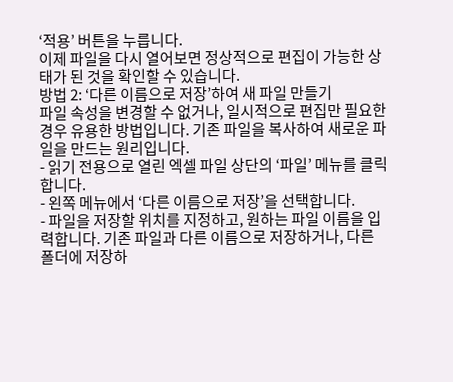‘적용’ 버튼을 누릅니다.
이제 파일을 다시 열어보면 정상적으로 편집이 가능한 상태가 된 것을 확인할 수 있습니다.
방법 2: ‘다른 이름으로 저장’하여 새 파일 만들기
파일 속성을 변경할 수 없거나, 일시적으로 편집만 필요한 경우 유용한 방법입니다. 기존 파일을 복사하여 새로운 파일을 만드는 원리입니다.
- 읽기 전용으로 열린 엑셀 파일 상단의 ‘파일’ 메뉴를 클릭합니다.
- 왼쪽 메뉴에서 ‘다른 이름으로 저장’을 선택합니다.
- 파일을 저장할 위치를 지정하고, 원하는 파일 이름을 입력합니다. 기존 파일과 다른 이름으로 저장하거나, 다른 폴더에 저장하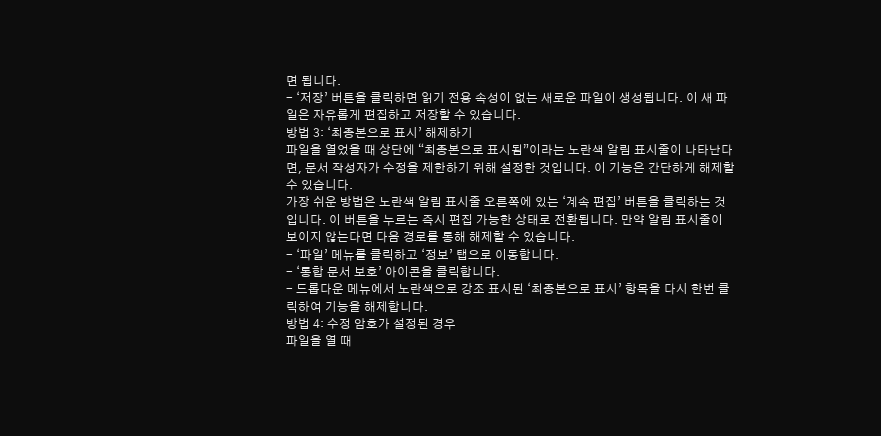면 됩니다.
- ‘저장’ 버튼을 클릭하면 읽기 전용 속성이 없는 새로운 파일이 생성됩니다. 이 새 파일은 자유롭게 편집하고 저장할 수 있습니다.
방법 3: ‘최종본으로 표시’ 해제하기
파일을 열었을 때 상단에 “최종본으로 표시됨”이라는 노란색 알림 표시줄이 나타난다면, 문서 작성자가 수정을 제한하기 위해 설정한 것입니다. 이 기능은 간단하게 해제할 수 있습니다.
가장 쉬운 방법은 노란색 알림 표시줄 오른쪽에 있는 ‘계속 편집’ 버튼을 클릭하는 것입니다. 이 버튼을 누르는 즉시 편집 가능한 상태로 전환됩니다. 만약 알림 표시줄이 보이지 않는다면 다음 경로를 통해 해제할 수 있습니다.
- ‘파일’ 메뉴를 클릭하고 ‘정보’ 탭으로 이동합니다.
- ‘통합 문서 보호’ 아이콘을 클릭합니다.
- 드롭다운 메뉴에서 노란색으로 강조 표시된 ‘최종본으로 표시’ 항목을 다시 한번 클릭하여 기능을 해제합니다.
방법 4: 수정 암호가 설정된 경우
파일을 열 때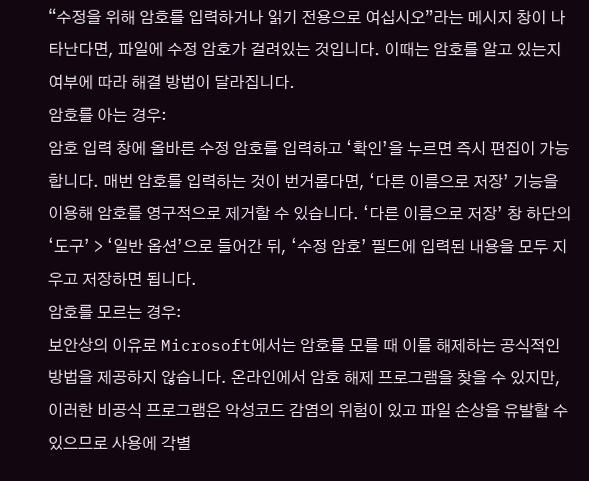“수정을 위해 암호를 입력하거나 읽기 전용으로 여십시오”라는 메시지 창이 나타난다면, 파일에 수정 암호가 걸려있는 것입니다. 이때는 암호를 알고 있는지 여부에 따라 해결 방법이 달라집니다.
암호를 아는 경우:
암호 입력 창에 올바른 수정 암호를 입력하고 ‘확인’을 누르면 즉시 편집이 가능합니다. 매번 암호를 입력하는 것이 번거롭다면, ‘다른 이름으로 저장’ 기능을 이용해 암호를 영구적으로 제거할 수 있습니다. ‘다른 이름으로 저장’ 창 하단의 ‘도구’ > ‘일반 옵션’으로 들어간 뒤, ‘수정 암호’ 필드에 입력된 내용을 모두 지우고 저장하면 됩니다.
암호를 모르는 경우:
보안상의 이유로 Microsoft에서는 암호를 모를 때 이를 해제하는 공식적인 방법을 제공하지 않습니다. 온라인에서 암호 해제 프로그램을 찾을 수 있지만, 이러한 비공식 프로그램은 악성코드 감염의 위험이 있고 파일 손상을 유발할 수 있으므로 사용에 각별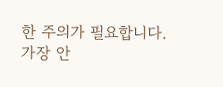한 주의가 필요합니다. 가장 안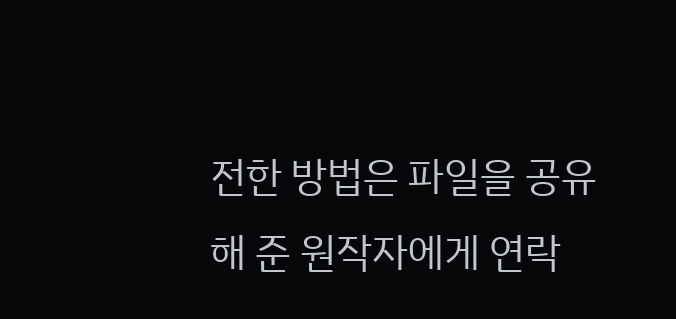전한 방법은 파일을 공유해 준 원작자에게 연락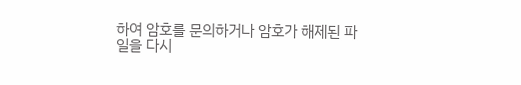하여 암호를 문의하거나 암호가 해제된 파일을 다시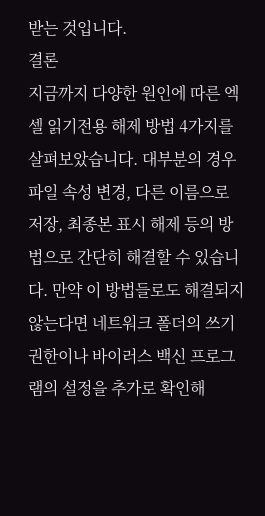받는 것입니다.
결론
지금까지 다양한 원인에 따른 엑셀 읽기전용 해제 방법 4가지를 살펴보았습니다. 대부분의 경우 파일 속성 변경, 다른 이름으로 저장, 최종본 표시 해제 등의 방법으로 간단히 해결할 수 있습니다. 만약 이 방법들로도 해결되지 않는다면 네트워크 폴더의 쓰기 권한이나 바이러스 백신 프로그램의 설정을 추가로 확인해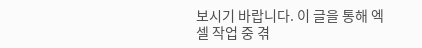보시기 바랍니다. 이 글을 통해 엑셀 작업 중 겪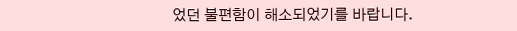었던 불편함이 해소되었기를 바랍니다.